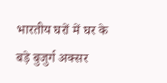भारतीय घरों में घर के बड़े बुजुर्ग अक्सर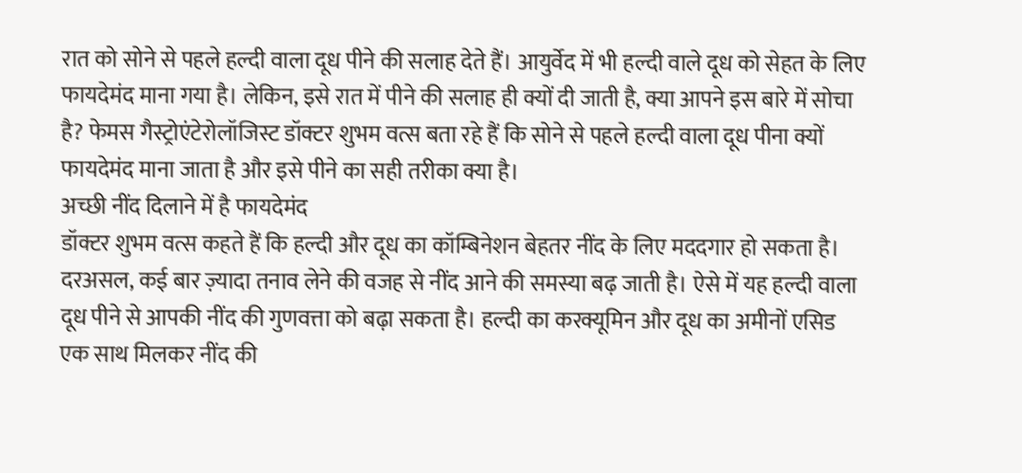रात को सोने से पहले हल्दी वाला दूध पीने की सलाह देते हैं। आयुर्वेद में भी हल्दी वाले दूध को सेहत के लिए फायदेमंद माना गया है। लेकिन, इसे रात में पीने की सलाह ही क्यों दी जाती है, क्या आपने इस बारे में सोचा है? फेमस गैस्ट्रोएंटेरोलॉजिस्ट डॉक्टर शुभम वत्स बता रहे हैं कि सोने से पहले हल्दी वाला दूध पीना क्यों फायदेमंद माना जाता है और इसे पीने का सही तरीका क्या है।
अच्छी नींद दिलाने में है फायदेमंद
डॉक्टर शुभम वत्स कहते हैं कि हल्दी और दूध का कॉम्बिनेशन बेहतर नींद के लिए मददगार हो सकता है। दरअसल, कई बार ज़्यादा तनाव लेने की वजह से नींद आने की समस्या बढ़ जाती है। ऐसे में यह हल्दी वाला दूध पीने से आपकी नींद की गुणवत्ता को बढ़ा सकता है। हल्दी का करक्यूमिन और दूध का अमीनों एसिड एक साथ मिलकर नींद की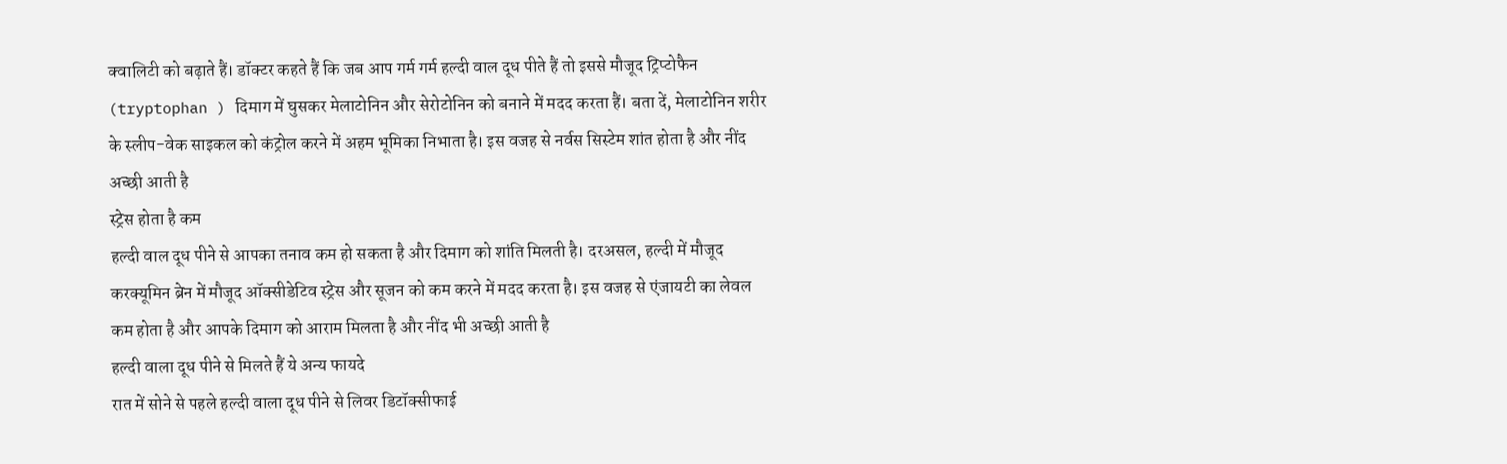क्वालिटी को बढ़ाते हैं। डॉक्टर कहते हैं कि जब आप गर्म गर्म हल्दी वाल दूध पीते हैं तो इससे मौजूद ट्रिप्टोफैन (tryptophan ) दिमाग में घुसकर मेलाटोनिन और सेरोटोनिन को बनाने में मदद करता हैं। बता दें, मेलाटोनिन शरीर के स्लीप-वेक साइकल को कंट्रोल करने में अहम भूमिका निभाता है। इस वजह से नर्वस सिस्टेम शांत होता है और नींद अच्छी आती है
स्ट्रेस होता है कम
हल्दी वाल दूध पीने से आपका तनाव कम हो सकता है और दिमाग को शांति मिलती है। दरअसल, हल्दी में मौजूद करक्यूमिन ब्रेन में मौजूद ऑक्सीडेटिव स्ट्रेस और सूजन को कम करने में मदद करता है। इस वजह से एंजायटी का लेवल कम होता है और आपके दिमाग को आराम मिलता है और नींद भी अच्छी आती है
हल्दी वाला दूध पीने से मिलते हैं ये अन्य फायदे
रात में सोने से पहले हल्दी वाला दूध पीने से लिवर डिटॉक्सीफाई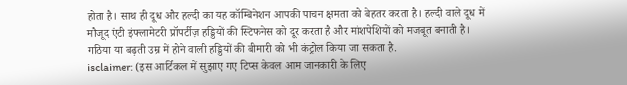होता है। साथ ही दूध और हल्दी का यह कॉम्बिनेशन आपकी पाचन क्षमता को बेहतर करता है। हल्दी वाले दूध में मौजूद एंटी इंफ्लामेटरी प्रॉपर्टीज़ हड्डियों की स्टिफनेस को दूर करता है और मांशपेशियों को मजबूत बनाती है। गठिया या बढ़ती उम्र में होने वाली हड्डियों की बीमारी को भी कंट्रोल किया जा सकता है.
isclaimer: (इस आर्टिकल में सुझाए गए टिप्स केवल आम जानकारी के लिए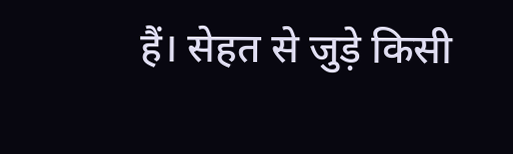हैं। सेहत से जुड़े किसी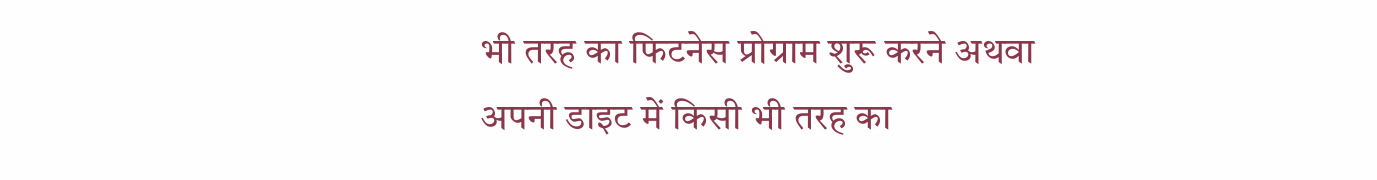भी तरह का फिटनेस प्रोग्राम शुरू करने अथवा अपनी डाइट में किसी भी तरह का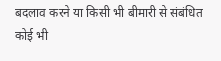बदलाव करने या किसी भी बीमारी से संबंधित कोई भी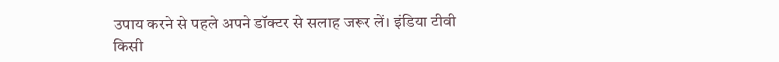उपाय करने से पहले अपने डॉक्टर से सलाह जरूर लें। इंडिया टीवी किसी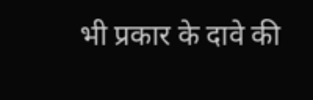भी प्रकार के दावे की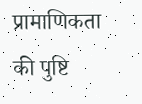प्रामाणिकता की पुष्टि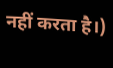नहीं करता है।)